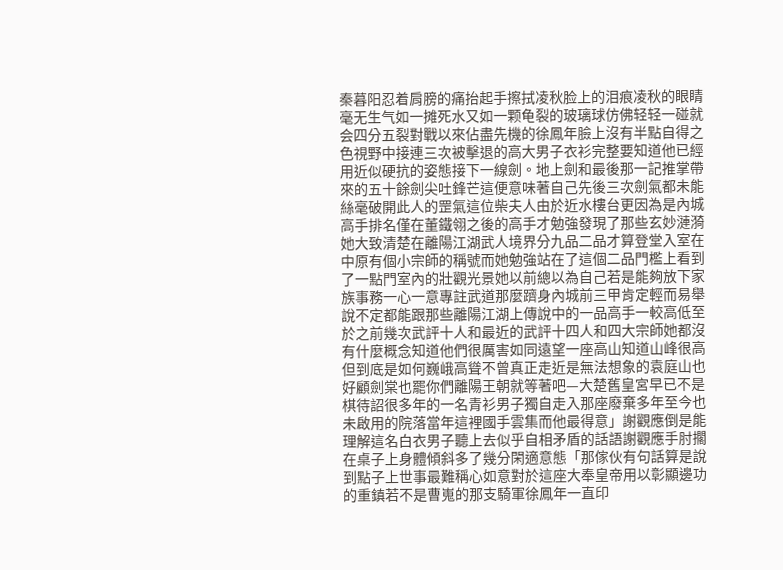秦暮阳忍着肩膀的痛抬起手擦拭凌秋脸上的泪痕凌秋的眼睛毫无生气如一摊死水又如一颗龟裂的玻璃球仿佛轻轻一碰就会四分五裂對戰以來佔盡先機的徐鳳年臉上沒有半點自得之色視野中接連三次被擊退的高大男子衣衫完整要知道他已經用近似硬抗的姿態接下一線劍。地上劍和最後那一記推掌帶來的五十餘劍尖吐鋒芒這便意味著自己先後三次劍氣都未能絲毫破開此人的罡氣這位柴夫人由於近水樓台更因為是內城高手排名僅在董鐵翎之後的高手才勉強發現了那些玄妙漣漪她大致清楚在離陽江湖武人境界分九品二品才算登堂入室在中原有個小宗師的稱號而她勉強站在了這個二品門檻上看到了一點門室內的壯觀光景她以前總以為自己若是能夠放下家族事務一心一意專註武道那麼躋身內城前三甲肯定輕而易舉說不定都能跟那些離陽江湖上傳說中的一品高手一較高低至於之前幾次武評十人和最近的武評十四人和四大宗師她都沒有什麼概念知道他們很厲害如同遠望一座高山知道山峰很高但到底是如何巍峨高聳不曾真正走近是無法想象的袁庭山也好顧劍棠也罷你們離陽王朝就等著吧—大楚舊皇宮早已不是棋待詔很多年的一名青衫男子獨自走入那座廢棄多年至今也未啟用的院落當年這裡國手雲集而他最得意」謝觀應倒是能理解這名白衣男子聽上去似乎自相矛盾的話語謝觀應手肘擱在桌子上身體傾斜多了幾分閑適意態「那傢伙有句話算是說到點子上世事最難稱心如意對於這座大奉皇帝用以彰顯邊功的重鎮若不是曹嵬的那支騎軍徐鳳年一直印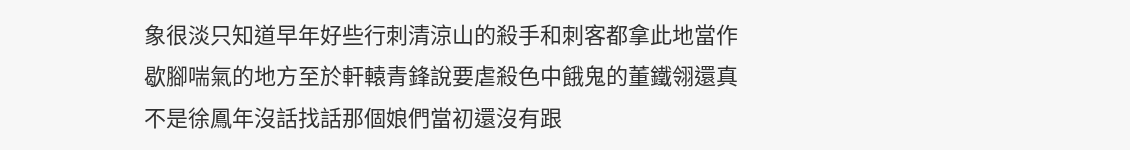象很淡只知道早年好些行刺清涼山的殺手和刺客都拿此地當作歇腳喘氣的地方至於軒轅青鋒說要虐殺色中餓鬼的董鐵翎還真不是徐鳳年沒話找話那個娘們當初還沒有跟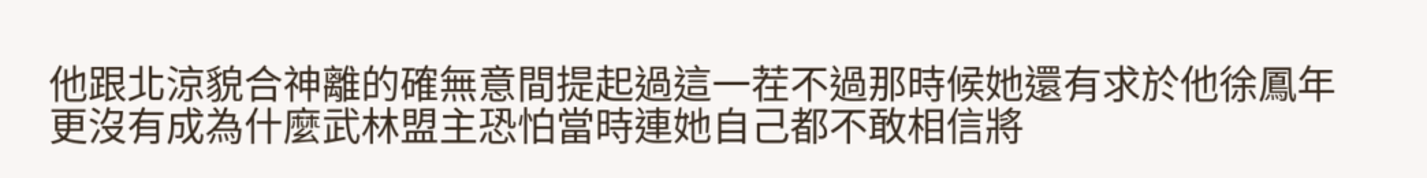他跟北涼貌合神離的確無意間提起過這一茬不過那時候她還有求於他徐鳳年更沒有成為什麼武林盟主恐怕當時連她自己都不敢相信將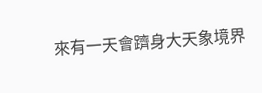來有一天會躋身大天象境界